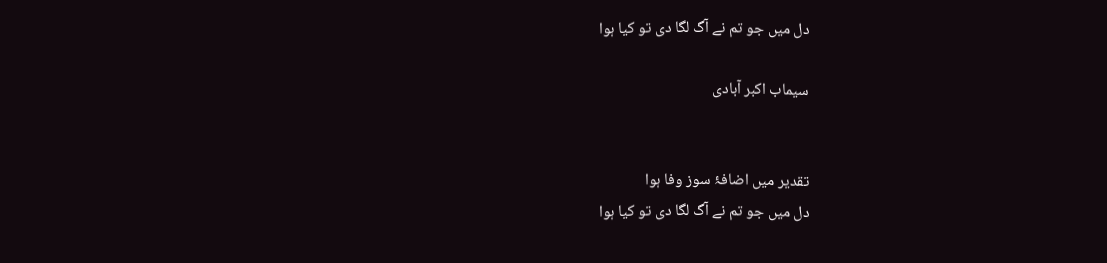دل میں جو تم نے آگ لگا دی تو کیا ہوا

سیماب اکبر آبادی


تقدیر میں اضافۂ سوز وفا ہوا
دل میں جو تم نے آگ لگا دی تو کیا ہوا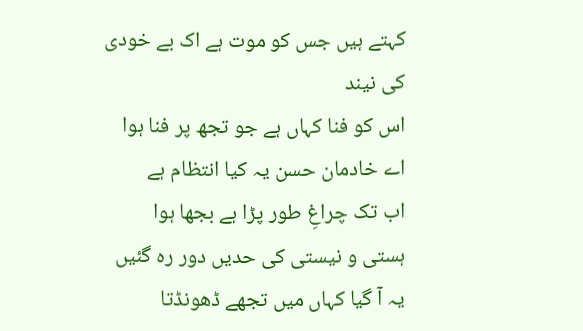کہتے ہیں جس کو موت ہے اک بے خودی کی نیند
اس کو فنا کہاں ہے جو تجھ پر فنا ہوا
اے خادمان حسن یہ کیا انتظام ہے
اب تک چراغِ طور پڑا ہے بجھا ہوا
ہستی و نیستی کی حدیں دور رہ گئیں
یہ آ گیا کہاں میں تجھے ڈھونڈتا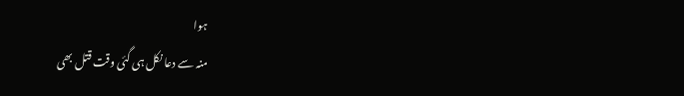ہوا
منہ سے دعا نکل ہی گئی وقت قتل بھی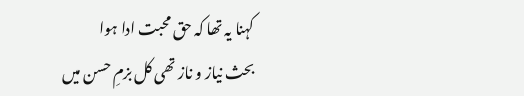کہنا یہ تھا کہ حق محبت ادا ہوا
بحث نیاز و ناز تھی کل بزمِ حسن میں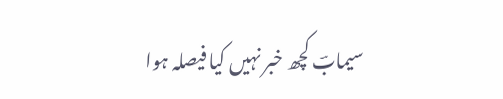سیمابؔ کچھ خبر نہیں کیا فیصلہ ہوا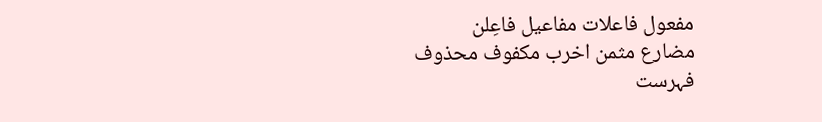مفعول فاعلات مفاعیل فاعِلن
مضارع مثمن اخرب مکفوف محذوف
فہرست